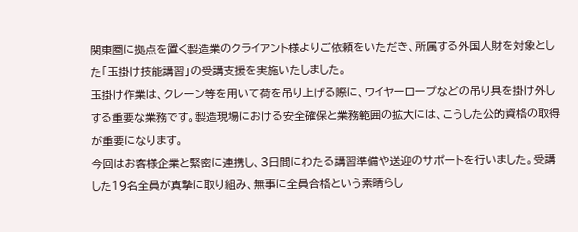関東圏に拠点を置く製造業のクライアント様よりご依頼をいただき、所属する外国人財を対象とした「玉掛け技能講習」の受講支援を実施いたしました。
玉掛け作業は、クレーン等を用いて荷を吊り上げる際に、ワイヤーロープなどの吊り具を掛け外しする重要な業務です。製造現場における安全確保と業務範囲の拡大には、こうした公的資格の取得が重要になります。
今回はお客様企業と緊密に連携し、3日間にわたる講習準備や送迎のサポートを行いました。受講した19名全員が真摯に取り組み、無事に全員合格という素晴らし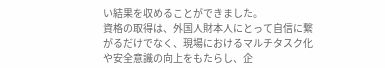い結果を収めることができました。
資格の取得は、外国人財本人にとって自信に繋がるだけでなく、現場におけるマルチタスク化や安全意識の向上をもたらし、企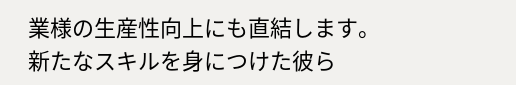業様の生産性向上にも直結します。
新たなスキルを身につけた彼ら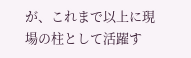が、これまで以上に現場の柱として活躍す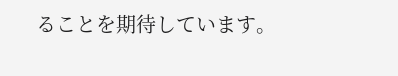ることを期待しています。